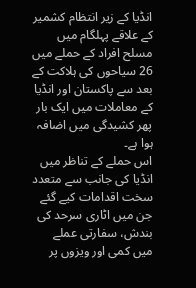انڈیا کے زیر انتظام کشمیر کے علاقے پہلگام میں مسلح افراد کے حملے میں 26 سیاحوں کی ہلاکت کے بعد سے پاکستان اور انڈیا کے معاملات میں ایک بار پھر کشیدگی میں اضافہ ہوا ہے۔
اس حملے کے تناظر میں انڈیا کی جانب سے متعدد سخت اقدامات کیے گئے جن میں اٹاری سرحد کی بندش، سفارتی عملے میں کمی اور ویزوں پر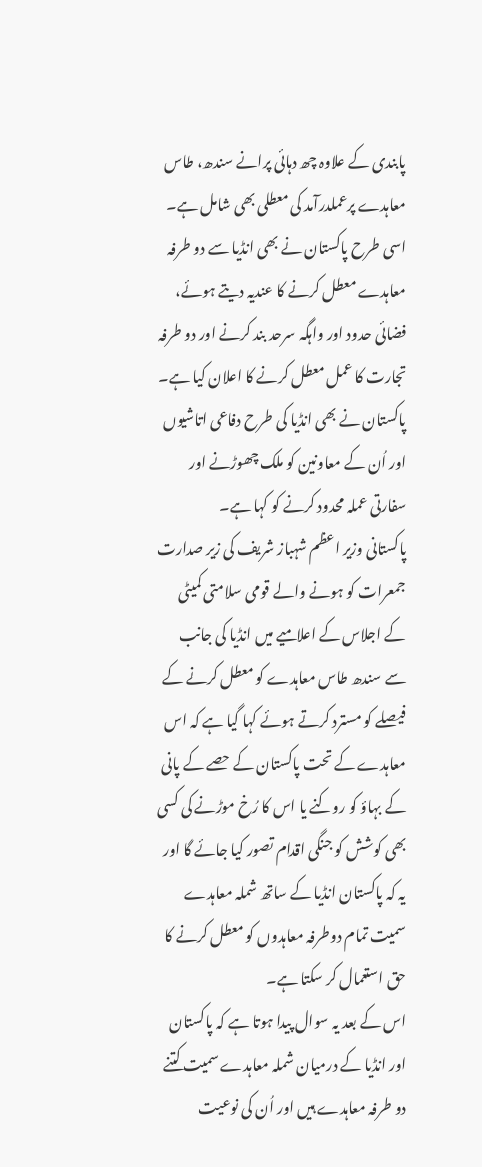پابندی کے علاوہ چھ دہائی پرانے سندھ، طاس معاہدے پرعملدرآمد کی معطلی بھی شامل ہے۔
اسی طرح پاکستان نے بھی انڈیا سے دو طرفہ معاہدے معطل کرنے کا عندیہ دیتے ہوئے، فضائی حدود اور واہگہ سرحد بند کرنے اور دو طرفہ تجارت کا عمل معطل کرنے کا اعلان کیا ہے۔ پاکستان نے بھی انڈیا کی طرح دفاعی اتاشیوں اور اُن کے معاونین کو ملک چھوڑنے اور سفارتی عملہ محدود کرنے کو کہا ہے۔
پاکستانی وزیر اعظم شہباز شریف کی زیر صدارت جمعرات کو ہونے والے قومی سلامتی کمیٹی کے اجلاس کے اعلامیے میں انڈیا کی جانب سے سندھ طاس معاہدے کو معطل کرنے کے فیصلے کو مسترد کرتے ہوئے کہا گیا ہے کہ اس معاہدے کے تحت پاکستان کے حصے کے پانی کے بہاؤ کو روکنے یا اس کا رُخ موڑنے کی کسی بھی کوشش کو جنگی اقدام تصور کیا جائے گا اور یہ کہ پاکستان انڈیا کے ساتھ شملہ معاہدے سمیت تمام دوطرفہ معاہدوں کو معطل کرنے کا حق استعمال کر سکتا ہے۔
اس کے بعد یہ سوال پیدا ہوتا ہے کہ پاکستان اور انڈیا کے درمیان شملہ معاہدے سمیت کتنے دو طرفہ معاہدے ہیں اور اُن کی نوعیت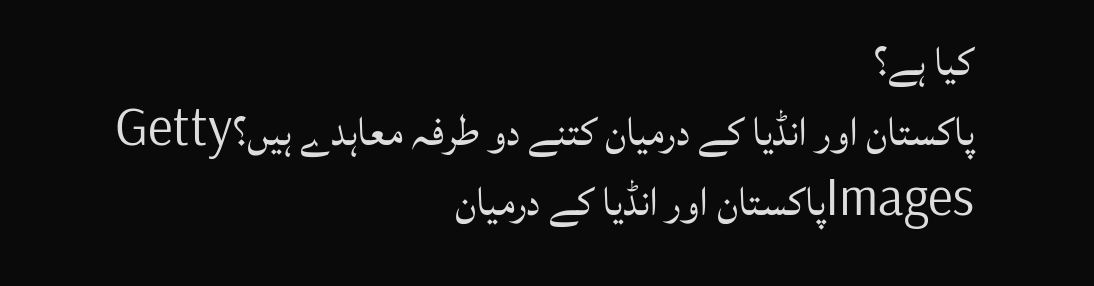کیا ہے؟
پاکستان اور انڈیا کے درمیان کتنے دو طرفہ معاہدے ہیں؟Getty Imagesپاکستان اور انڈیا کے درمیان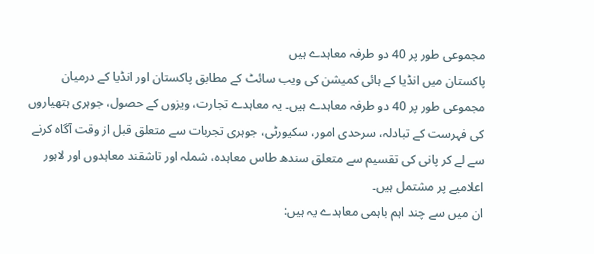مجموعی طور پر 40 دو طرفہ معاہدے ہیں
پاکستان میں انڈیا کے ہائی کمیشن کی ویب سائٹ کے مطابق پاکستان اور انڈیا کے درمیان مجموعی طور پر 40 دو طرفہ معاہدے ہیں۔ یہ معاہدے تجارت، ویزوں کے حصول، جوہری ہتھیاروں کی فہرست کے تبادلہ، سرحدی امور، سکیورٹی، جوہری تجربات سے متعلق قبل از وقت آگاہ کرنے سے لے کر پانی کی تقسیم سے متعلق سندھ طاس معاہدہ، شملہ اور تاشقند معاہدوں اور لاہور اعلامیے پر مشتمل ہیں۔
ان میں سے چند اہم باہمی معاہدے یہ ہیں: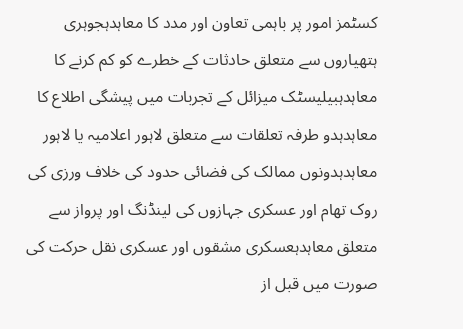کسٹمز امور پر باہمی تعاون اور مدد کا معاہدہجوہری ہتھیاروں سے متعلق حادثات کے خطرے کو کم کرنے کا معاہدہبیلیسٹک میزائل کے تجربات میں پیشگی اطلاع کا معاہدہدو طرفہ تعلقات سے متعلق لاہور اعلامیہ یا لاہور معاہدہدونوں ممالک کی فضائی حدود کی خلاف ورزی کی روک تھام اور عسکری جہازوں کی لینڈنگ اور پرواز سے متعلق معاہدہعسکری مشقوں اور عسکری نقل حرکت کی صورت میں قبل از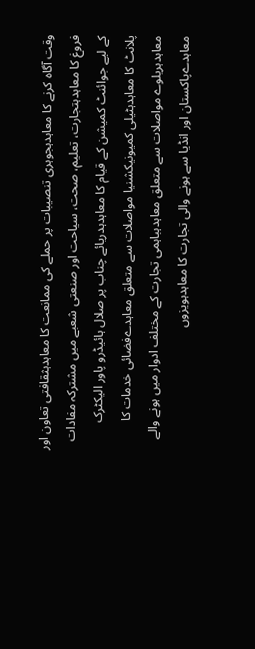وقت آگاہ کرنے کا معاہدہجوہری تنصیبات پر حملے کی ممانعت کا معاہدہثقافتی تعاون اور فروغ کا معاہدہتجارت، تعلیم، صحت، سیاحت اور صنعتی شعبے میں مشترکہ مفادات کے لیے جوائنٹ کمیشن کے قیام کا معاہدہدریائے چناب پر صلال ہائیڈرو پاور الیکٹرک پلانٹ کا معاہدہٹیلی کمیونیکشنیا مواصلات سے متعلق معاہدےفضائی خدمات کا معاہدہریلوے مواصلات سے متعلق معاہدہباہمی تجارت کے مختلف ادوار میں ہونے والے معاہدےپاکستان اور انڈیا سے ہونے والی تجارت کا معاہدہویزوں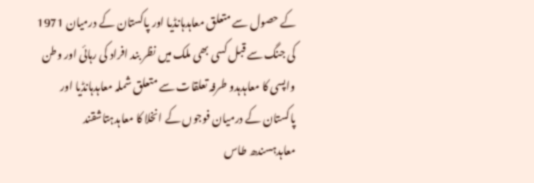کے حصول سے متعلق معاہدہانڈیا اور پاکستان کے درمیان 1971 کی جنگ سے قبل کسی بھی ملک میں نظر بند افراد کی رہائی اور وطن واپسی کا معاہدہدو طرفہ تعلقات سے متعلق شملہ معاہدہانڈیا اور پاکستان کے درمیان فوجوں کے انخلا کا معاہدہتاشقند معاہدہسندھ طاس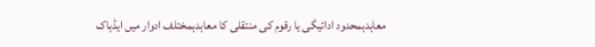معاہدہمحدود ادائیگی یا رقوم کی منتقلی کا معاہدہمختلف ادوار میں ایڈہاک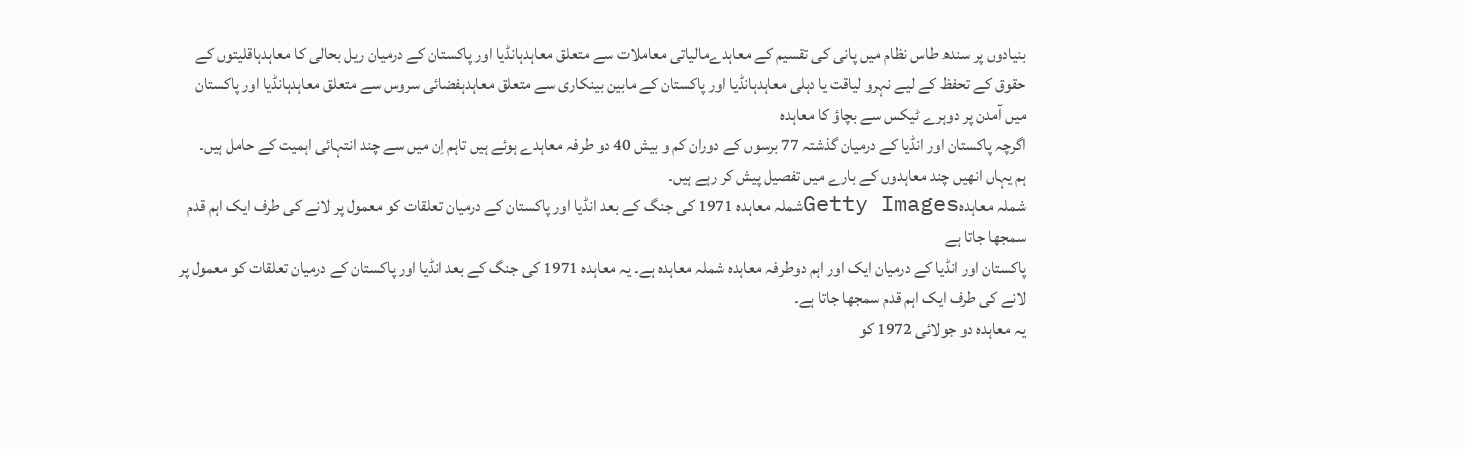بنیادوں پر سندھ طاس نظام میں پانی کی تقسیم کے معاہدےمالیاتی معاملات سے متعلق معاہدہانڈیا اور پاکستان کے درمیان ریل بحالی کا معاہدہاقلیتوں کے حقوق کے تحفظ کے لیے نہرو لیاقت یا دہلی معاہدہانڈیا اور پاکستان کے مابین بینکاری سے متعلق معاہدہفضائی سروس سے متعلق معاہدہانڈیا اور پاکستان میں آمدن پر دوہرے ٹیکس سے بچاؤ کا معاہدہ
اگرچہ پاکستان اور انڈیا کے درمیان گذشتہ 77 برسوں کے دوران کم و بیش 40 دو طرفہ معاہدے ہوئے ہیں تاہم اِن میں سے چند انتہائی اہمیت کے حامل ہیں۔
ہم یہاں انھیں چند معاہدوں کے بارے میں تفصیل پیش کر رہے ہیں۔
شملہ معاہدہGetty Imagesشملہ معاہدہ 1971 کی جنگ کے بعد انڈیا اور پاکستان کے درمیان تعلقات کو معمول پر لانے کی طرف ایک اہم قدم سمجھا جاتا ہے
پاکستان اور انڈیا کے درمیان ایک اور اہم دوطرفہ معاہدہ شملہ معاہدہ ہے۔ یہ معاہدہ 1971 کی جنگ کے بعد انڈیا اور پاکستان کے درمیان تعلقات کو معمول پر لانے کی طرف ایک اہم قدم سمجھا جاتا ہے۔
یہ معاہدہ دو جولائی 1972 کو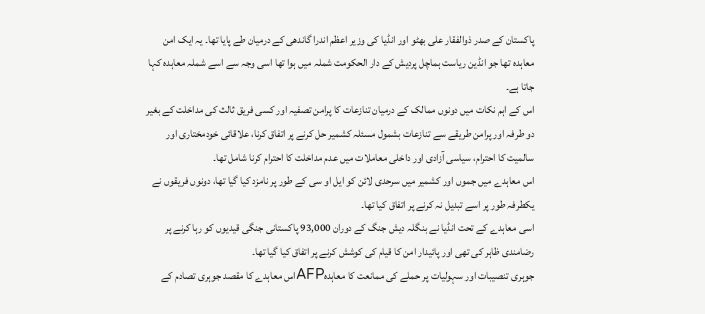پاکستان کے صدر ذوالفقار علی بھٹو اور انڈیا کی وزیر اعظم اندرا گاندھی کے درمیان طے پایا تھا۔ یہ ایک امن معاہدہ تھا جو انڈین ریاست ہماچل پردیش کے دار الحکومت شملہ میں ہوا تھا اسی وجہ سے اسے شملہ معاہدہ کہا جاتا ہے۔
اس کے اہم نکات میں دونوں ممالک کے درمیان تنازعات کا پرامن تصفیہ اور کسی فریق ثالث کی مداخلت کے بغیر دو طرفہ اور پرامن طریقے سے تنازعات بشمول مسئلہ کشمیر حل کرنے پر اتفاق کرنا، علاقائی خودمختاری اور سالمیت کا احترام، سیاسی آزادی اور داخلی معاملات میں عدم مداخلت کا احترام کرنا شامل تھا۔
اس معاہدے میں جموں اور کشمیر میں سرحدی لائن کو ایل او سی کے طور پر نامزد کیا گیا تھا، دونوں فریقوں نے یکطرفہ طور پر اسے تبدیل نہ کرنے پر اتفاق کیا تھا۔
اسی معاہدے کے تحت انڈیا نے بنگلہ دیش جنگ کے دوران 93,000 پاکستانی جنگی قیدیوں کو رہا کرنے پر رضامندی ظاہر کی تھی اور پائیدار امن کا قیام کی کوشش کرنے پر اتفاق کیا گیا تھا۔
جوہری تنصیبات اور سہولیات پر حملے کی ممانعت کا معاہدہAFPاس معاہدے کا مقصد جوہری تصادم کے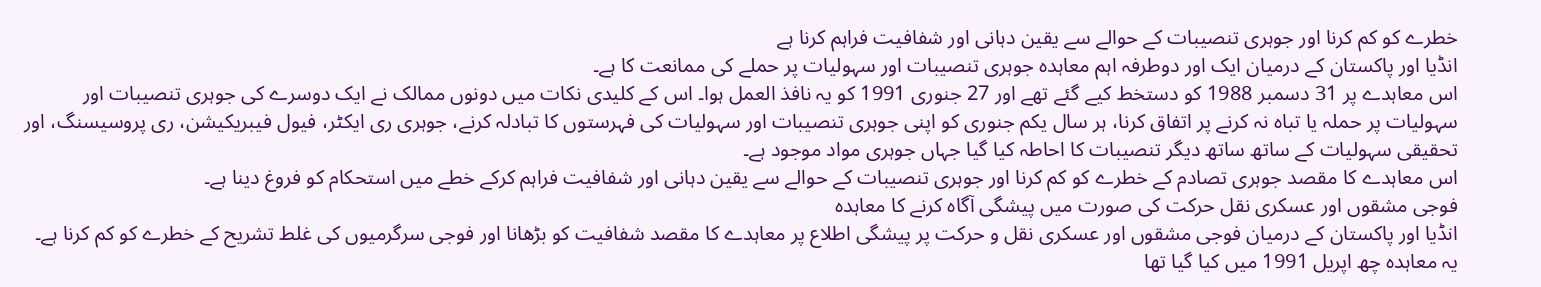خطرے کو کم کرنا اور جوہری تنصیبات کے حوالے سے یقین دہانی اور شفافیت فراہم کرنا ہے
انڈیا اور پاکستان کے درمیان ایک اور دوطرفہ اہم معاہدہ جوہری تنصیبات اور سہولیات پر حملے کی ممانعت کا ہے۔
اس معاہدے پر 31 دسمبر 1988 کو دستخط کیے گئے تھے اور 27 جنوری 1991 کو یہ نافذ العمل ہوا۔ اس کے کلیدی نکات میں دونوں ممالک نے ایک دوسرے کی جوہری تنصیبات اور سہولیات پر حملہ یا تباہ نہ کرنے پر اتفاق کرنا، ہر سال یکم جنوری کو اپنی جوہری تنصیبات اور سہولیات کی فہرستوں کا تبادلہ کرنے، جوہری ری ایکٹر، فیول فیبریکیشن، ری پروسیسنگ، اور تحقیقی سہولیات کے ساتھ ساتھ دیگر تنصیبات کا احاطہ کیا گیا جہاں جوہری مواد موجود ہے۔
اس معاہدے کا مقصد جوہری تصادم کے خطرے کو کم کرنا اور جوہری تنصیبات کے حوالے سے یقین دہانی اور شفافیت فراہم کرکے خطے میں استحکام کو فروغ دینا ہے۔
فوجی مشقوں اور عسکری نقل حرکت کی صورت میں پیشگی آگاہ کرنے کا معاہدہ
انڈیا اور پاکستان کے درمیان فوجی مشقوں اور عسکری نقل و حرکت پر پیشگی اطلاع پر معاہدے کا مقصد شفافیت کو بڑھانا اور فوجی سرگرمیوں کی غلط تشریح کے خطرے کو کم کرنا ہے۔
یہ معاہدہ چھ اپریل 1991 میں کیا گیا تھا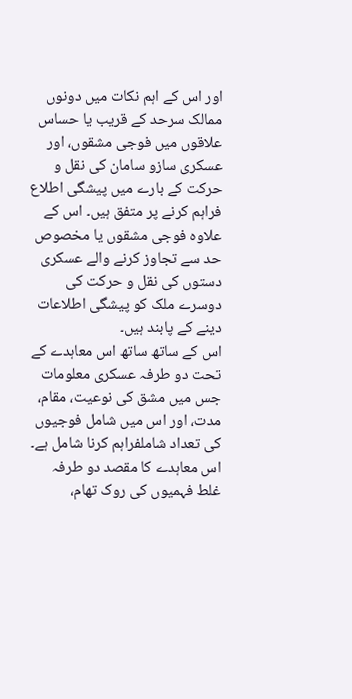اور اس کے اہم نکات میں دونوں ممالک سرحد کے قریب یا حساس علاقوں میں فوجی مشقوں، اور عسکری سازو سامان کی نقل و حرکت کے بارے میں پیشگی اطلاع فراہم کرنے پر متفق ہیں۔ اس کے علاوہ فوجی مشقوں یا مخصوص حد سے تجاوز کرنے والے عسکری دستوں کی نقل و حرکت کی دوسرے ملک کو پیشگی اطلاعات دینے کے پابند ہیں۔
اس کے ساتھ ساتھ اس معاہدے کے تحت دو طرفہ عسکری معلومات جس میں مشق کی نوعیت، مقام، مدت، اور اس میں شامل فوجیوں کی تعداد شاملفراہم کرنا شامل ہے۔ اس معاہدے کا مقصد دو طرفہ غلط فہمیوں کی روک تھام،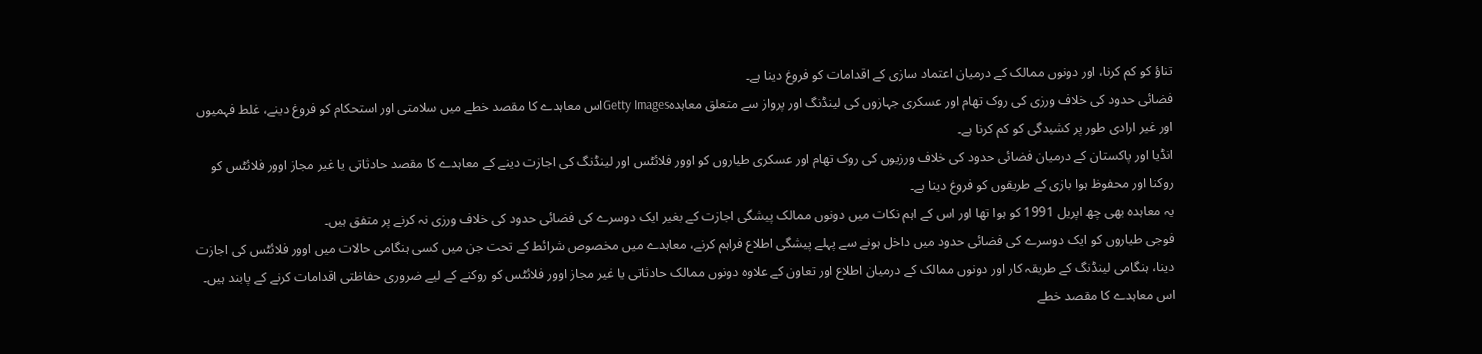تناؤ کو کم کرنا، اور دونوں ممالک کے درمیان اعتماد سازی کے اقدامات کو فروغ دینا ہے۔
فضائی حدود کی خلاف ورزی کی روک تھام اور عسکری جہازوں کی لینڈنگ اور پرواز سے متعلق معاہدہGetty Imagesاس معاہدے کا مقصد خطے میں سلامتی اور استحکام کو فروغ دینے، غلط فہمیوں اور غیر ارادی طور پر کشیدگی کو کم کرنا ہے۔
انڈیا اور پاکستان کے درمیان فضائی حدود کی خلاف ورزیوں کی روک تھام اور عسکری طیاروں کو اوور فلائٹس اور لینڈنگ کی اجازت دینے کے معاہدے کا مقصد حادثاتی یا غیر مجاز اوور فلائٹس کو روکنا اور محفوظ ہوا بازی کے طریقوں کو فروغ دینا ہے۔
یہ معاہدہ بھی چھ اپریل 1991 کو ہوا تھا اور اس کے اہم نکات میں دونوں ممالک پیشگی اجازت کے بغیر ایک دوسرے کی فضائی حدود کی خلاف ورزی نہ کرنے پر متفق ہیں۔
فوجی طیاروں کو ایک دوسرے کی فضائی حدود میں داخل ہونے سے پہلے پیشگی اطلاع فراہم کرنے، معاہدے میں مخصوص شرائط کے تحت جن میں کسی ہنگامی حالات میں اوور فلائٹس کی اجازت دینا، ہنگامی لینڈنگ کے طریقہ کار اور دونوں ممالک کے درمیان اطلاع اور تعاون کے علاوہ دونوں ممالک حادثاتی یا غیر مجاز اوور فلائٹس کو روکنے کے لیے ضروری حفاظتی اقدامات کرنے کے پابند ہیں۔
اس معاہدے کا مقصد خطے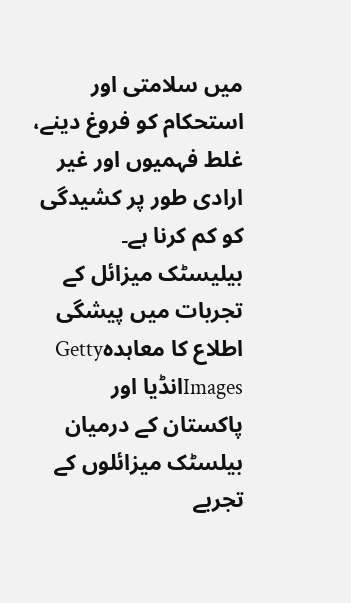میں سلامتی اور استحکام کو فروغ دینے، غلط فہمیوں اور غیر ارادی طور پر کشیدگی کو کم کرنا ہے۔
بیلیسٹک میزائل کے تجربات میں پیشگی اطلاع کا معاہدہGetty Imagesانڈیا اور پاکستان کے درمیان بیلسٹک میزائلوں کے تجربے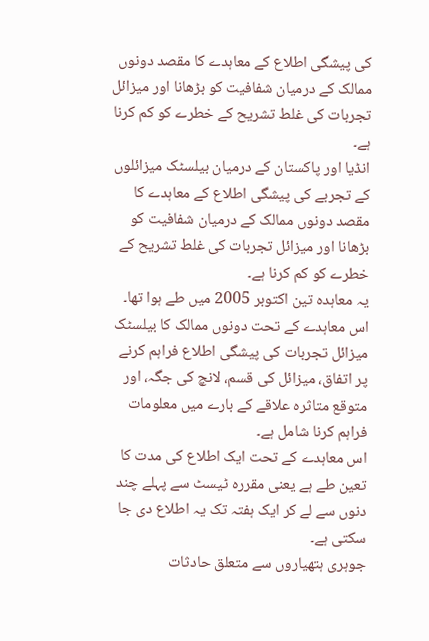کی پیشگی اطلاع کے معاہدے کا مقصد دونوں ممالک کے درمیان شفافیت کو بڑھانا اور میزائل تجربات کی غلط تشریح کے خطرے کو کم کرنا ہے۔
انڈیا اور پاکستان کے درمیان بیلسٹک میزائلوں کے تجربے کی پیشگی اطلاع کے معاہدے کا مقصد دونوں ممالک کے درمیان شفافیت کو بڑھانا اور میزائل تجربات کی غلط تشریح کے خطرے کو کم کرنا ہے۔
یہ معاہدہ تین اکتوبر 2005 میں طے ہوا تھا۔ اس معاہدے کے تحت دونوں ممالک کا بیلسٹک میزائل تجربات کی پیشگی اطلاع فراہم کرنے پر اتفاق، میزائل کی قسم، لانچ کی جگہ، اور متوقع متاثرہ علاقے کے بارے میں معلومات فراہم کرنا شامل ہے۔
اس معاہدے کے تحت ایک اطلاع کی مدت کا تعین طے ہے یعنی مقررہ ٹیسٹ سے پہلے چند دنوں سے لے کر ایک ہفتہ تک یہ اطلاع دی جا سکتی ہے۔
جوہری ہتھیاروں سے متعلق حادثات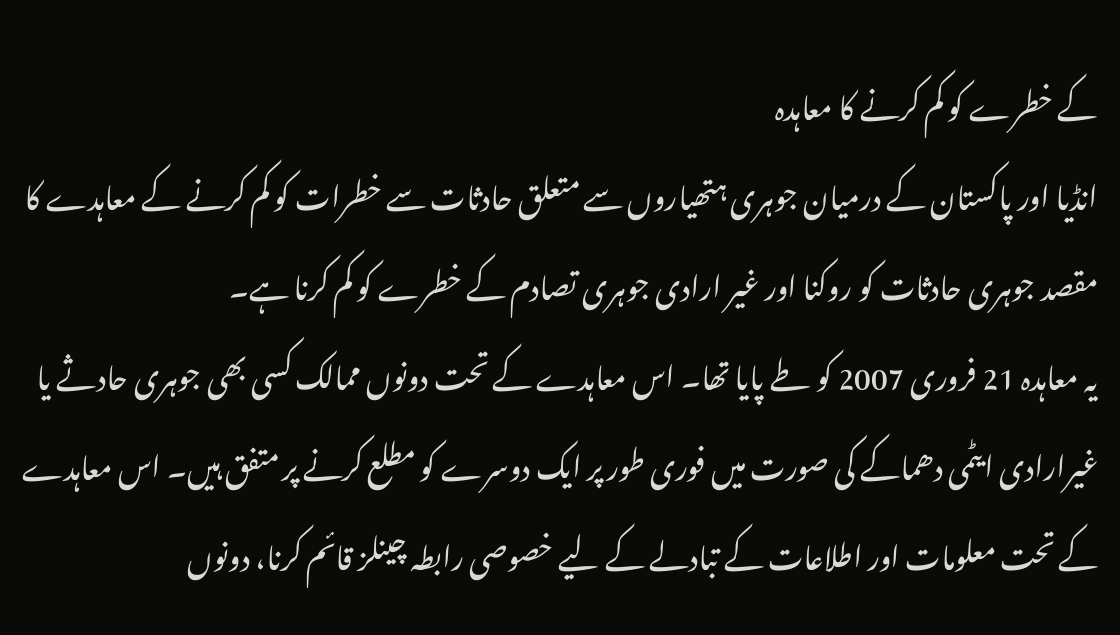کے خطرے کو کم کرنے کا معاہدہ
انڈیا اور پاکستان کے درمیان جوہری ہتھیاروں سے متعلق حادثات سے خطرات کو کم کرنے کے معاہدے کا مقصد جوہری حادثات کو روکنا اور غیر ارادی جوہری تصادم کے خطرے کو کم کرنا ہے۔
یہ معاہدہ 21 فروری 2007 کو طے پایا تھا۔ اس معاہدے کے تحت دونوں ممالک کسی بھی جوہری حادثے یا غیرارادی ایٹمی دھماکے کی صورت میں فوری طور پر ایک دوسرے کو مطلع کرنے پر متفق ہیں۔ اس معاہدے کے تحت معلومات اور اطلاعات کے تبادلے کے لیے خصوصی رابطہ چینلز قائم کرنا، دونوں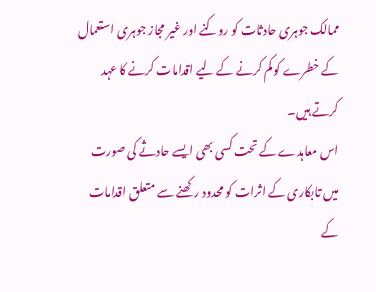ممالک جوہری حادثات کو روکنے اور غیر مجاز جوہری استعمال کے خطرے کو کم کرنے کے لیے اقدامات کرنے کا عہد کرتے ہیں۔
اس معاہدے کے تحت کسی بھی ایسے حادثے کی صورت میں تابکاری کے اثرات کو محدود رکھنے سے متعلق اقدامات کے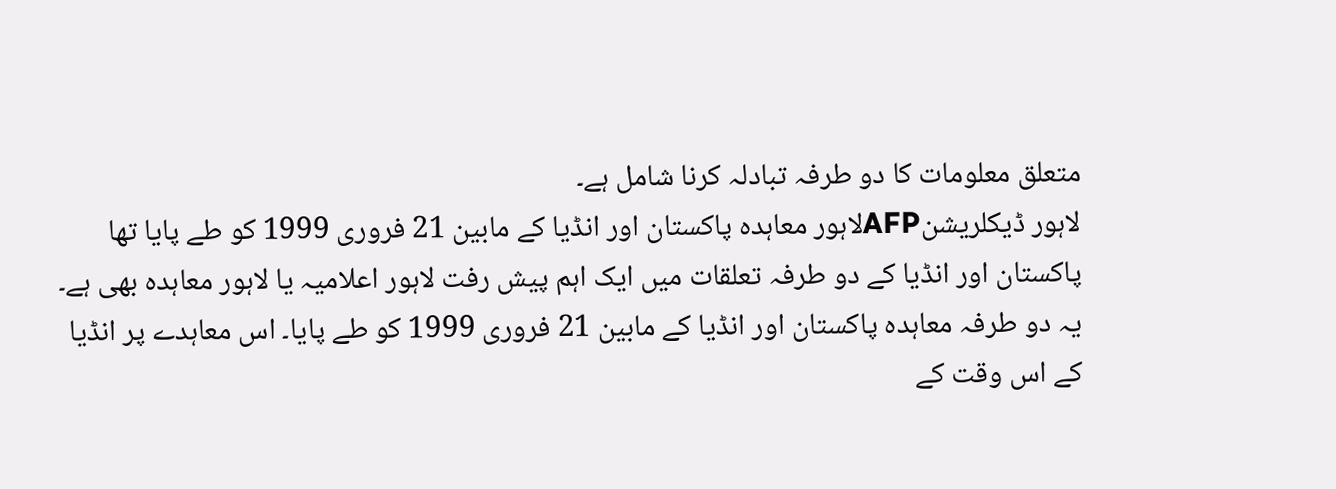متعلق معلومات کا دو طرفہ تبادلہ کرنا شامل ہے۔
لاہور ڈیکلریشنAFPلاہور معاہدہ پاکستان اور انڈیا کے مابین 21 فروری 1999 کو طے پایا تھا
پاکستان اور انڈیا کے دو طرفہ تعلقات میں ایک اہم پیش رفت لاہور اعلامیہ یا لاہور معاہدہ بھی ہے۔ یہ دو طرفہ معاہدہ پاکستان اور انڈیا کے مابین 21 فروری 1999 کو طے پایا۔ اس معاہدے پر انڈیا کے اس وقت کے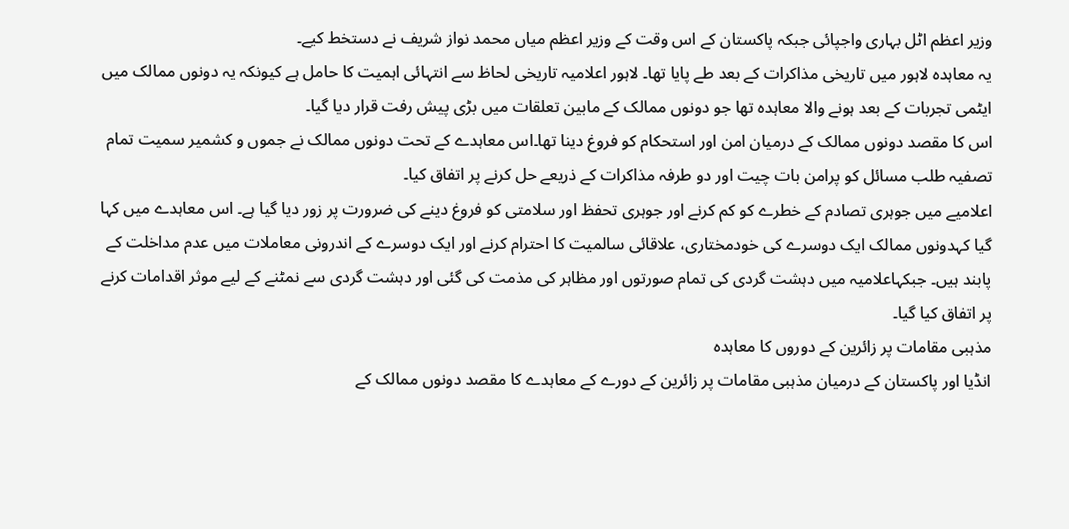وزیر اعظم اٹل بہاری واجپائی جبکہ پاکستان کے اس وقت کے وزیر اعظم میاں محمد نواز شریف نے دستخط کیے۔
یہ معاہدہ لاہور میں تاریخی مذاکرات کے بعد طے پایا تھا۔ لاہور اعلامیہ تاریخی لحاظ سے انتہائی اہمیت کا حامل ہے کیونکہ یہ دونوں ممالک میں ایٹمی تجربات کے بعد ہونے والا معاہدہ تھا جو دونوں ممالک کے مابین تعلقات میں بڑی پیش رفت قرار دیا گیا۔
اس کا مقصد دونوں ممالک کے درمیان امن اور استحکام کو فروغ دینا تھا۔اس معاہدے کے تحت دونوں ممالک نے جموں و کشمیر سمیت تمام تصفیہ طلب مسائل کو پرامن بات چیت اور دو طرفہ مذاکرات کے ذریعے حل کرنے پر اتفاق کیا۔
اعلامیے میں جوہری تصادم کے خطرے کو کم کرنے اور جوہری تحفظ اور سلامتی کو فروغ دینے کی ضرورت پر زور دیا گیا ہے۔ اس معاہدے میں کہا گیا کہدونوں ممالک ایک دوسرے کی خودمختاری، علاقائی سالمیت کا احترام کرنے اور ایک دوسرے کے اندرونی معاملات میں عدم مداخلت کے پابند ہیں۔ جبکہاعلامیہ میں دہشت گردی کی تمام صورتوں اور مظاہر کی مذمت کی گئی اور دہشت گردی سے نمٹنے کے لیے موثر اقدامات کرنے پر اتفاق کیا گیا۔
مذہبی مقامات پر زائرین کے دوروں کا معاہدہ
انڈیا اور پاکستان کے درمیان مذہبی مقامات پر زائرین کے دورے کے معاہدے کا مقصد دونوں ممالک کے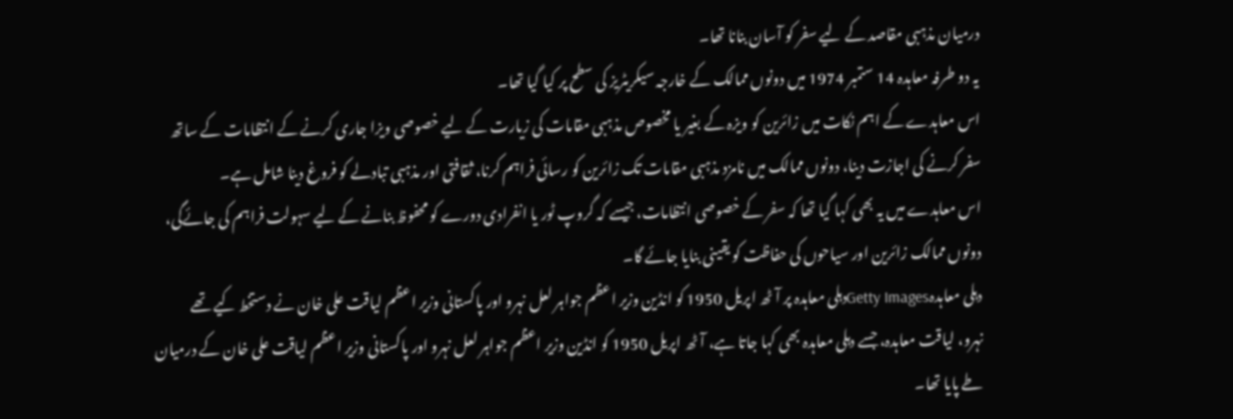درمیان مذہبی مقاصد کے لیے سفر کو آسان بنانا تھا۔
یہ دو طرفہ معاہدہ 14 ستمبر 1974 میں دونوں ممالک کے خارجہ سیکریٹریز کی سطح پر کیا گیا تھا۔
اس معاہدے کے اہم نکات میں زائرین کو ویزہ کے بغیر یا مخصوص مذہبی مقامات کی زیارت کے لیے خصوصی ویزا جاری کرنے کے انتظامات کے ساتھ سفر کرنے کی اجازت دینا، دونوں ممالک میں نامزد مذہبی مقامات تک زائرین کو رسائی فراہم کرنا، ثقافتی اور مذہبی تبادلے کو فروغ دینا شامل ہے۔
اس معاہدے میں یہ بھی کہا گیا تھا کہ سفر کے خصوصی انتظامات، جیسے کہ گروپ ٹور یا انفرادی دورے کو محفوظ بنانے کے لیے سہولت فراہم کی جائےگی، دونوں ممالک زائرین اور سیاحوں کی حفاظت کو یقینی بنایا جائے گا۔
دہلی معاہدہGetty Imagesدہلی معاہدہ پر آٹھ اپریل 1950 کو انڈین وزیر اعظم جواہر لعل نہرو اور پاکستانی وزیر اعظم لیاقت علی خان نے دستخط کیے تھے
نہرو، لیاقت معاہدہ، جسے دہلی معاہدہ بھی کہا جاتا ہے، آٹھ اپریل 1950 کو انڈین وزیر اعظم جواہر لعل نہرو اور پاکستانی وزیر اعظم لیاقت علی خان کے درمیان طے پایا تھا۔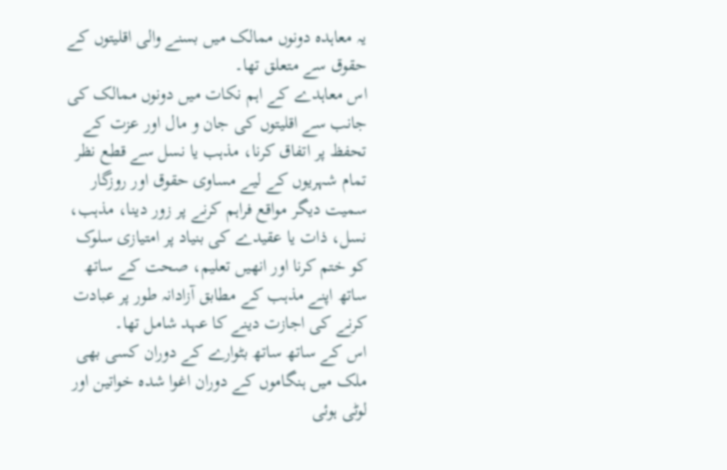یہ معاہدہ دونوں ممالک میں بسنے والی اقلیتوں کے حقوق سے متعلق تھا۔
اس معاہدے کے اہم نکات میں دونوں ممالک کی جانب سے اقلیتوں کی جان و مال اور عزت کے تحفظ پر اتفاق کرنا، مذہب یا نسل سے قطع نظر تمام شہریوں کے لیے مساوی حقوق اور روزگار سمیت دیگر مواقع فراہم کرنے پر زور دینا، مذہب، نسل، ذات یا عقیدے کی بنیاد پر امتیازی سلوک کو ختم کرنا اور انھیں تعلیم، صحت کے ساتھ ساتھ اپنے مذہب کے مطابق آزادانہ طور پر عبادت کرنے کی اجازت دینے کا عہد شامل تھا۔
اس کے ساتھ ساتھ بٹوارے کے دوران کسی بھی ملک میں ہنگاموں کے دوران اغوا شدہ خواتین اور لوٹی ہوئی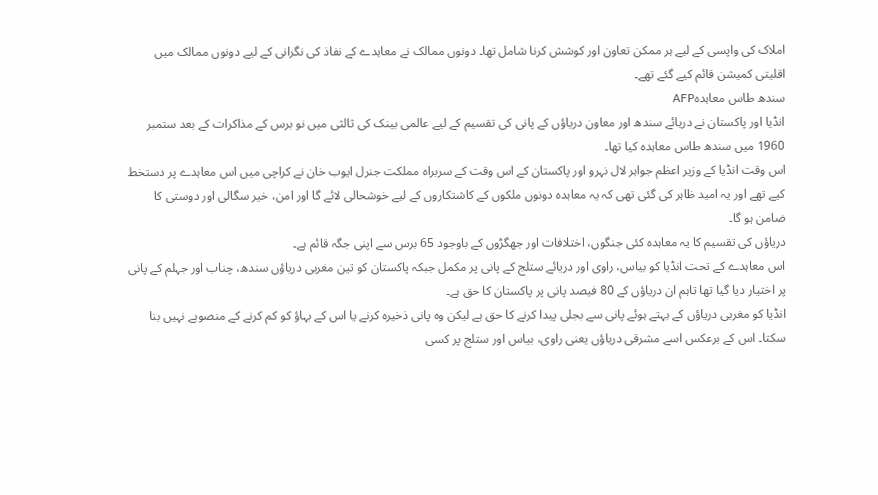املاک کی واپسی کے لیے ہر ممکن تعاون اور کوشش کرنا شامل تھا۔ دونوں ممالک نے معاہدے کے نفاذ کی نگرانی کے لیے دونوں ممالک میں اقلیتی کمیشن قائم کیے گئے تھے۔
سندھ طاس معاہدہAFP
انڈیا اور پاکستان نے دریائے سندھ اور معاون دریاؤں کے پانی کی تقسیم کے لیے عالمی بینک کی ثالثی میں نو برس کے مذاکرات کے بعد ستمبر 1960 میں سندھ طاس معاہدہ کیا تھا۔
اس وقت انڈیا کے وزیر اعظم جواہر لال نہرو اور پاکستان کے اس وقت کے سربراہ مملکت جنرل ایوب خان نے کراچی میں اس معاہدے پر دستخط کیے تھے اور یہ امید ظاہر کی گئی تھی کہ یہ معاہدہ دونوں ملکوں کے کاشتکاروں کے لیے خوشحالی لائے گا اور امن، خیر سگالی اور دوستی کا ضامن ہو گا۔
دریاؤں کی تقسیم کا یہ معاہدہ کئی جنگوں، اختلافات اور جھگڑوں کے باوجود 65 برس سے اپنی جگہ قائم ہے۔
اس معاہدے کے تحت انڈیا کو بیاس، راوی اور دریائے ستلج کے پانی پر مکمل جبکہ پاکستان کو تین مغربی دریاؤں سندھ، چناب اور جہلم کے پانی پر اختیار دیا گیا تھا تاہم ان دریاؤں کے 80 فیصد پانی پر پاکستان کا حق ہے۔
انڈیا کو مغربی دریاؤں کے بہتے ہوئے پانی سے بجلی پیدا کرنے کا حق ہے لیکن وہ پانی ذخیرہ کرنے یا اس کے بہاؤ کو کم کرنے کے منصوبے نہیں بنا سکتا۔ اس کے برعکس اسے مشرقی دریاؤں یعنی راوی، بیاس اور ستلج پر کسی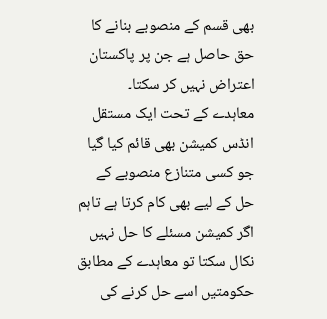بھی قسم کے منصوبے بنانے کا حق حاصل ہے جن پر پاکستان اعتراض نہیں کر سکتا۔
معاہدے کے تحت ایک مستقل انڈس کمیشن بھی قائم کیا گیا جو کسی متنازع منصوبے کے حل کے لیے بھی کام کرتا ہے تاہم اگر کمیشن مسئلے کا حل نہیں نکال سکتا تو معاہدے کے مطابق حکومتیں اسے حل کرنے کی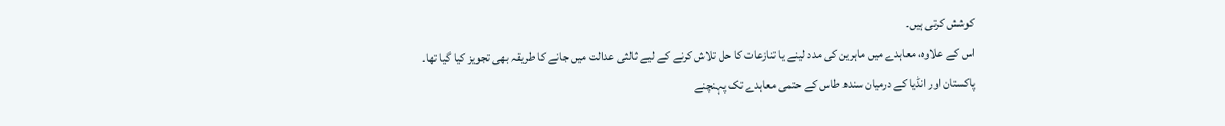کوشش کرتی ہیں۔
اس کے علاوہ، معاہدے میں ماہرین کی مدد لینے یا تنازعات کا حل تلاش کرنے کے لیے ثالثی عدالت میں جانے کا طریقہ بھی تجویز کیا گیا تھا۔
پاکستان اور انڈیا کے درمیان سندھ طاس کے حتمی معاہدے تک پہنچنے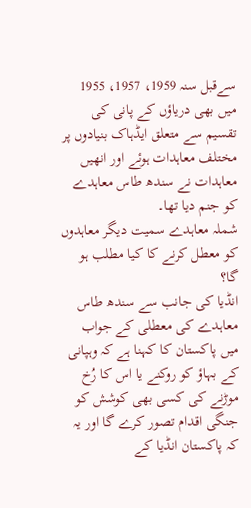سےقبل سنہ 1959، 1957، 1955 میں بھی دریاؤں کے پانی کی تقسیم سے متعلق ایڈہاک بنیادوں پر مختلف معاہدات ہوئے اور انھیں معاہدات نے سندھ طاس معاہدے کو جنم دیا تھا۔
شملہ معاہدے سمیت دیگر معاہدوں کو معطل کرنے کا کیا مطلب ہو گا؟
انڈیا کی جانب سے سندھ طاس معاہدے کی معطلی کے جواب میں پاکستان کا کہنا ہے کہ وہپانی کے بہاؤ کو روکنے یا اس کا رُخ موڑنے کی کسی بھی کوشش کو جنگی اقدام تصور کرے گا اور یہ کہ پاکستان انڈیا کے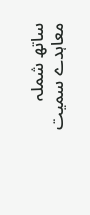ساتھ شملہ معاہدے سمیت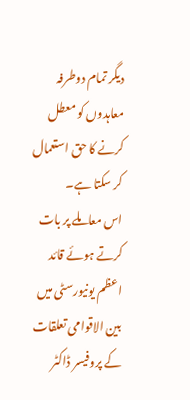دیگر تمام دوطرفہ معاہدوں کو معطل کرنے کا حق استعمال کر سکتا ہے۔
اس معاملے پر بات کرتے ہوئے قائد اعظم یونیورسٹی میں بین الاقوامی تعلقات کے پروفیسر ڈاکٹر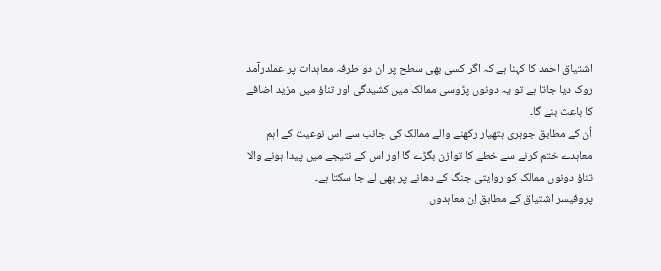اشتیاق احمد کا کہنا ہے کہ اگر کسی بھی سطح پر ان دو طرفہ معاہدات پر عملدرآمد روک دیا جاتا ہے تو یہ دونوں پڑوسی ممالک میں کشیدگی اور تناؤ میں مزید اضافے کا باعث بنے گا۔
اُن کے مطابق جوہری ہتھیار رکھنے والے ممالک کی جانب سے اس نوعیت کے اہم معاہدے ختم کرنے سے خطے کا توازن بگڑے گا اور اس کے نتیجے میں پیدا ہونے والا تناؤ دونوں ممالک کو روایتی جنگ کے دھانے پر بھی لے جا سکتا ہے۔
پروفیسر اشتیاق کے مطابق اِن معاہدوں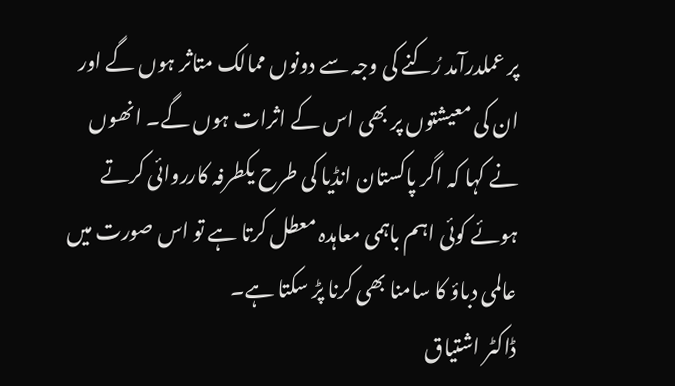پر عملدرآمد رُکنے کی وجہ سے دونوں ممالک متاثر ہوں گے اور ان کی معیشتوں پر بھی اس کے اثرات ہوں گے۔ انھوں نے کہا کہ اگر پاکستان انڈیا کی طرح یکطرفہ کارروائی کرتے ہوئے کوئی اہم باہمی معاہدہ معطل کرتا ہے تو اس صورت میں عالمی دباؤ کا سامنا بھی کرنا پڑ سکتا ہے۔
ڈاکٹر اشتیاق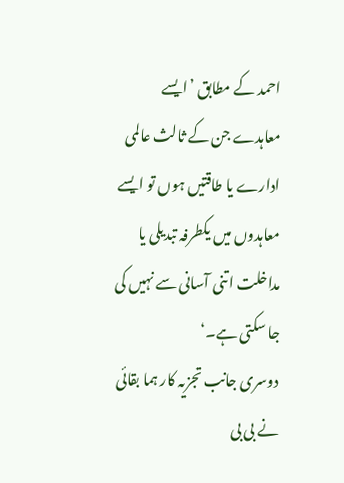احمد کے مطابق ’ایسے معاہدے جن کے ثالث عالمی ادارے یا طاقتیں ہوں تو ایسے معاہدوں میں یکطرفہ تبدیلی یا مداخلت اتنی آسانی سے نہیں کی جا سکتی ہے۔‘
دوسری جانب تجزیہ کار ہما بقائی نے بی بی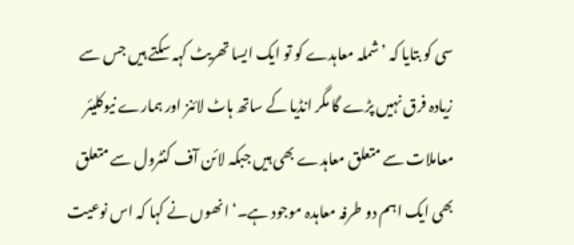سی کو بتایا کہ ’شملہ معاہدے کو تو ایک ایسا تھریٹ کہہ سکتے ہیں جس سے زیادہ فرق نہیں پڑے گا مگر انڈیا کے ساتھ ہاٹ لائنز اور ہمارے نیوکلیئر معاملات سے متعلق معاہدے بھی ہیں جبکہ لائن آف کنٹرول سے متعلق بھی ایک اہم دو طرفہ معاہدہ موجود ہے۔‘ انھوں نے کہا کہ اس نوعیت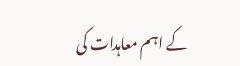کے اہم معاہدات کی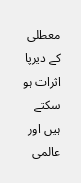معطلی کے دیرپا اثرات ہو سکتے ہیں اور عالمی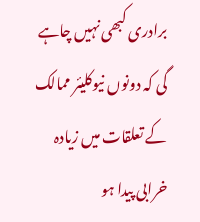برادری کبھی نہیں چاہے گی کہ دونوں نیوکلیئر ممالک کے تعلقات میں زیادہ خرابی پیدا ہو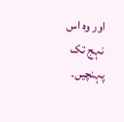اور وہ اس نہج تک پہنچیں۔